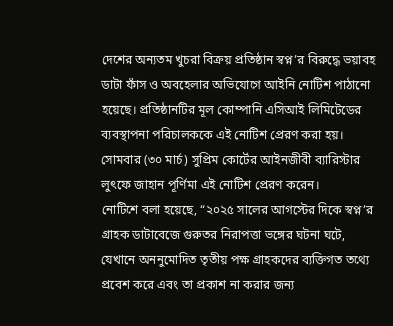দেশের অন্যতম খুচরা বিক্রয় প্রতিষ্ঠান স্বপ্ন’র বিরুদ্ধে ভয়াবহ ডাটা ফাঁস ও অবহেলার অভিযোগে আইনি নোটিশ পাঠানো হয়েছে। প্রতিষ্ঠানটির মূল কোম্পানি এসিআই লিমিটেডের ব্যবস্থাপনা পরিচালককে এই নোটিশ প্রেরণ করা হয়।
সোমবার (৩০ মার্চ) সুপ্রিম কোর্টের আইনজীবী ব্যারিস্টার লুৎফে জাহান পূর্ণিমা এই নোটিশ প্রেরণ করেন।
নোটিশে বলা হয়েছে, “২০২৫ সালের আগস্টের দিকে স্বপ্ন’র গ্রাহক ডাটাবেজে গুরুতর নিরাপত্তা ভঙ্গের ঘটনা ঘটে, যেখানে অননুমোদিত তৃতীয় পক্ষ গ্রাহকদের ব্যক্তিগত তথ্যে প্রবেশ করে এবং তা প্রকাশ না করার জন্য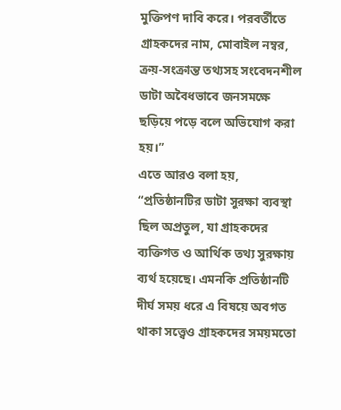মুক্তিপণ দাবি করে। পরবর্তীতে গ্রাহকদের নাম, মোবাইল নম্বর, ক্রয়-সংক্রান্ত তথ্যসহ সংবেদনশীল ডাটা অবৈধভাবে জনসমক্ষে ছড়িয়ে পড়ে বলে অভিযোগ করা হয়।”
এতে আরও বলা হয়, “প্রতিষ্ঠানটির ডাটা সুরক্ষা ব্যবস্থা ছিল অপ্রতুল, যা গ্রাহকদের ব্যক্তিগত ও আর্থিক তথ্য সুরক্ষায় ব্যর্থ হয়েছে। এমনকি প্রতিষ্ঠানটি দীর্ঘ সময় ধরে এ বিষয়ে অবগত থাকা সত্ত্বেও গ্রাহকদের সময়মতো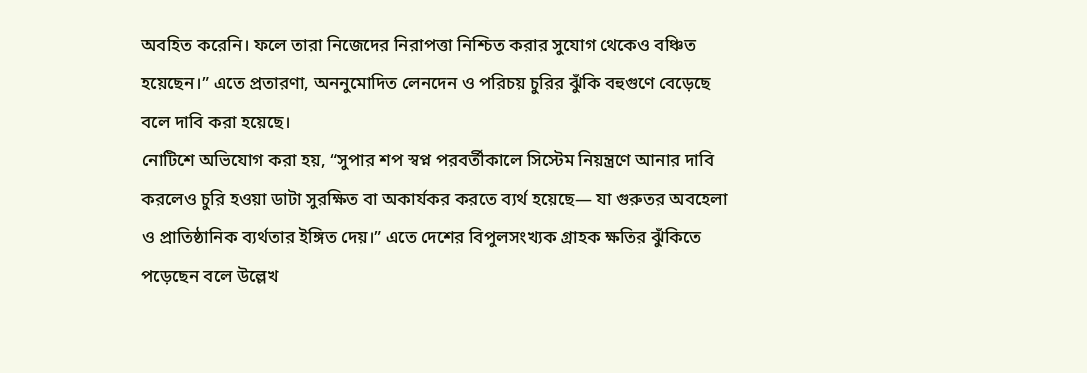অবহিত করেনি। ফলে তারা নিজেদের নিরাপত্তা নিশ্চিত করার সুযোগ থেকেও বঞ্চিত হয়েছেন।” এতে প্রতারণা, অননুমোদিত লেনদেন ও পরিচয় চুরির ঝুঁকি বহুগুণে বেড়েছে বলে দাবি করা হয়েছে।
নোটিশে অভিযোগ করা হয়, “সুপার শপ স্বপ্ন পরবর্তীকালে সিস্টেম নিয়ন্ত্রণে আনার দাবি করলেও চুরি হওয়া ডাটা সুরক্ষিত বা অকার্যকর করতে ব্যর্থ হয়েছে— যা গুরুতর অবহেলা ও প্রাতিষ্ঠানিক ব্যর্থতার ইঙ্গিত দেয়।” এতে দেশের বিপুলসংখ্যক গ্রাহক ক্ষতির ঝুঁকিতে পড়েছেন বলে উল্লেখ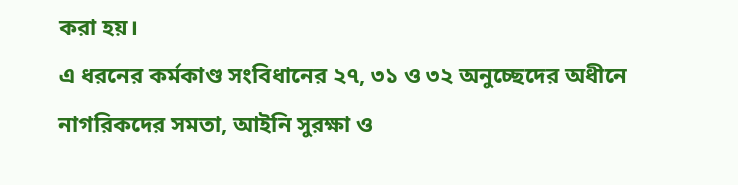করা হয়।
এ ধরনের কর্মকাণ্ড সংবিধানের ২৭, ৩১ ও ৩২ অনুচ্ছেদের অধীনে নাগরিকদের সমতা, আইনি সুরক্ষা ও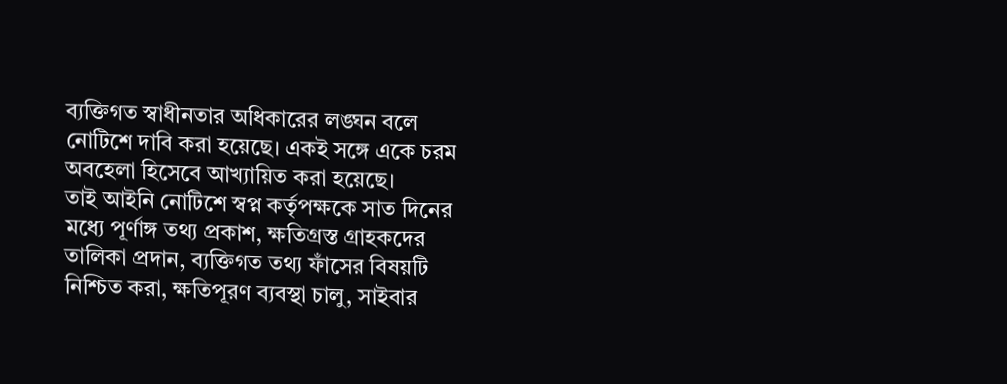ব্যক্তিগত স্বাধীনতার অধিকারের লঙ্ঘন বলে নোটিশে দাবি করা হয়েছে। একই সঙ্গে একে চরম অবহেলা হিসেবে আখ্যায়িত করা হয়েছে।
তাই আইনি নোটিশে স্বপ্ন কর্তৃপক্ষকে সাত দিনের মধ্যে পূর্ণাঙ্গ তথ্য প্রকাশ, ক্ষতিগ্রস্ত গ্রাহকদের তালিকা প্রদান, ব্যক্তিগত তথ্য ফাঁসের বিষয়টি নিশ্চিত করা, ক্ষতিপূরণ ব্যবস্থা চালু, সাইবার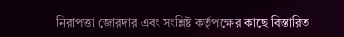নিরাপত্তা জোরদার এবং সংশ্লিষ্ট কর্তৃপক্ষের কাছে বিস্তারিত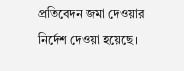প্রতিবেদন জমা দেওয়ার নির্দেশ দেওয়া হয়েছে।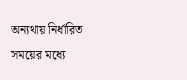অন্যথায় নির্ধারিত সময়ের মধ্যে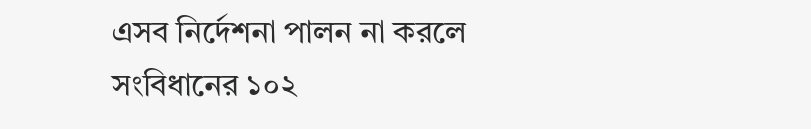এসব নির্দেশনা পালন না করলে সংবিধানের ১০২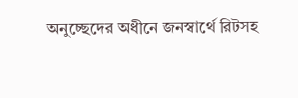অনুচ্ছেদের অধীনে জনস্বার্থে রিটসহ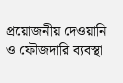প্রয়োজনীয় দেওয়ানি ও ফৌজদারি ব্যবস্থা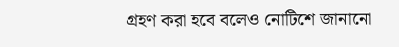গ্রহণ করা হবে বলেও নোটিশে জানানো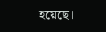হয়েছে।